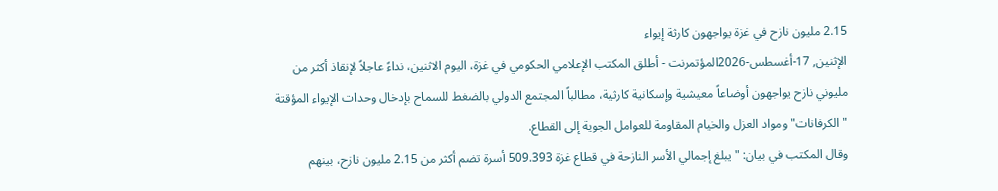2.15 مليون نازح في غزة يواجهون كارثة إيواء
الإثنين, 17-أغسطس-2026المؤتمرنت - أطلق المكتب الإعلامي الحكومي في غزة، اليوم الاثنين، نداءً عاجلاً لإنقاذ أكثر من مليوني نازح يواجهون أوضاعاً معيشية وإسكانية كارثية، مطالباً المجتمع الدولي بالضغط للسماح بإدخال وحدات الإيواء المؤقتة "الكرفانات" ومواد العزل والخيام المقاومة للعوامل الجوية إلى القطاع.
وقال المكتب في بيان: "يبلغ إجمالي الأسر النازحة في قطاع غزة 509.393 أسرة تضم أكثر من 2.15 مليون نازح، بينهم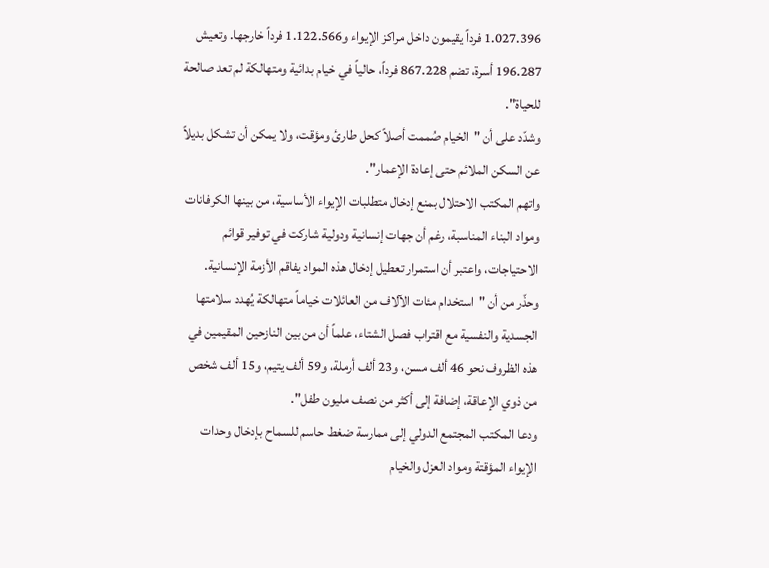1.027.396 فرداً يقيمون داخل مراكز الإيواء و1.122.566 فرداً خارجها. وتعيش 196.287 أسرة، تضم 867.228 فرداً، حالياً في خيام بدائية ومتهالكة لم تعد صالحة للحياة".
وشدّد على أن "الخيام صُممت أصلاً كحل طارئ ومؤقت، ولا يمكن أن تشكل بديلاً عن السكن الملائم حتى إعادة الإعمار".
واتهم المكتب الاحتلال بمنع إدخال متطلبات الإيواء الأساسية، من بينها الكرفانات ومواد البناء المناسبة، رغم أن جهات إنسانية ودولية شاركت في توفير قوائم الاحتياجات، واعتبر أن استمرار تعطيل إدخال هذه المواد يفاقم الأزمة الإنسانية.
وحذّر من أن "استخدام مئات الآلاف من العائلات خياماً متهالكة يُهدد سلامتها الجسدية والنفسية مع اقتراب فصل الشتاء، علماً أن من بين النازحين المقيمين في هذه الظروف نحو 46 ألف مسن، و23 ألف أرملة، و59 ألف يتيم، و15 ألف شخص من ذوي الإعاقة، إضافة إلى أكثر من نصف مليون طفل".
ودعا المكتب المجتمع الدولي إلى ممارسة ضغط حاسم للسماح بإدخال وحدات الإيواء المؤقتة ومواد العزل والخيام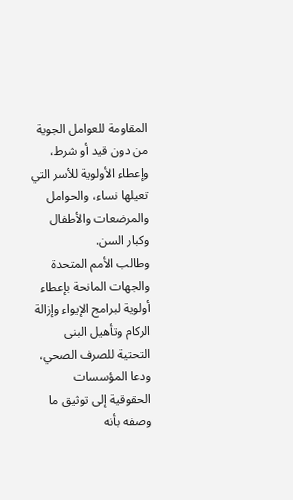المقاومة للعوامل الجوية من دون قيد أو شرط، وإعطاء الأولوية للأسر التي تعيلها نساء، والحوامل والمرضعات والأطفال وكبار السن.
وطالب الأمم المتحدة والجهات المانحة بإعطاء أولوية لبرامج الإيواء وإزالة الركام وتأهيل البنى التحتية للصرف الصحي، ودعا المؤسسات الحقوقية إلى توثيق ما وصفه بأنه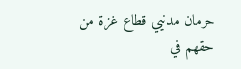حرمان مدنيي قطاع غزة من حقهم في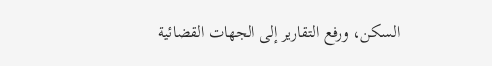السكن، ورفع التقارير إلى الجهات القضائية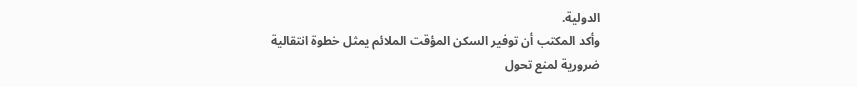الدولية.
وأكد المكتب أن توفير السكن المؤقت الملائم يمثل خطوة انتقالية ضرورية لمنع تحول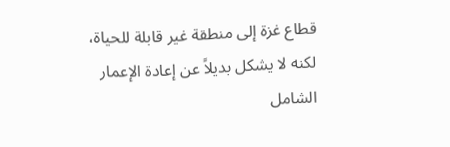قطاع غزة إلى منطقة غير قابلة للحياة، لكنه لا يشكل بديلاً عن إعادة الإعمار الشامل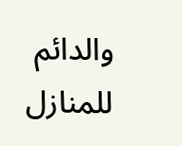والدائم للمنازل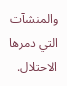والمنشآت التي دمرها الاحتلال.